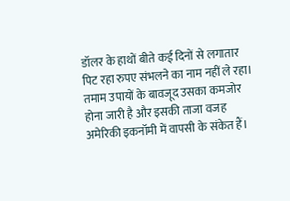डॉलर के हाथों बीते कई दिनों से लगातार पिट रहा रुपए संभलने का नाम नहीं ले रहा। तमाम उपायों के बावजूद उसका कमजोर होना जारी है और इसकी ताजा वजह अमेरिकी इकनॉमी में वापसी के संकेत हैं।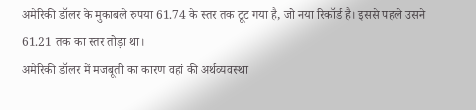अमेरिकी डॉलर के मुकाबले रुपया 61.74 के स्तर तक टूट गया है, जो नया रिकॉर्ड है। इससे पहले उसने 61.21 तक का स्तर तोड़ा था।
अमेरिकी डॉलर में मजबूती का कारण वहां की अर्थव्यवस्था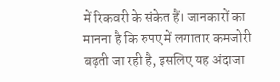में रिकवरी के संकेत हैं। जानकारों का मानना है कि रुपए में लगातार कमजोरी बढ़ती जा रही है, इसलिए यह अंदाजा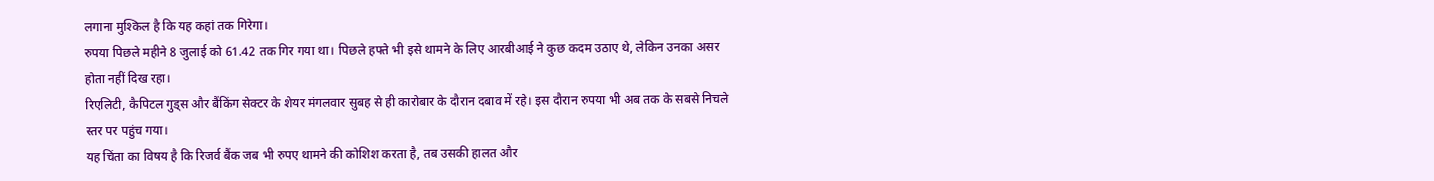लगाना मुश्किल है कि यह कहां तक गिरेगा।
रुपया पिछले महीने 8 जुलाई को 61.42 तक गिर गया था। पिछले हफ्ते भी इसे थामने के लिए आरबीआई ने कुछ कदम उठाए थे, लेकिन उनका असर होता नहीं दिख रहा।
रिएलिटी, कैपिटल गुड्स और बैंकिंग सेक्टर के शेयर मंगलवार सुबह से ही कारोबार के दौरान दबाव में रहे। इस दौरान रुपया भी अब तक के सबसे निचले स्तर पर पहुंच गया।
यह चिंता का विषय है कि रिजर्व बैंक जब भी रुपए थामने की कोशिश करता है, तब उसकी हालत और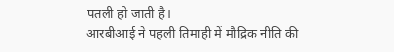पतली हो जाती है।
आरबीआई ने पहली तिमाही में मौद्रिक नीति की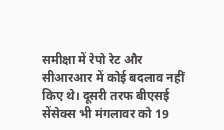समीक्षा में रेपो रेट और सीआरआर में कोई बदलाव नहीं किए थे। दूसरी तरफ बीएसई सेंसेक्स भी मंगलावर को 19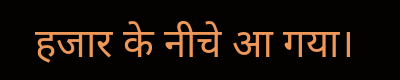हजार के नीचे आ गया।